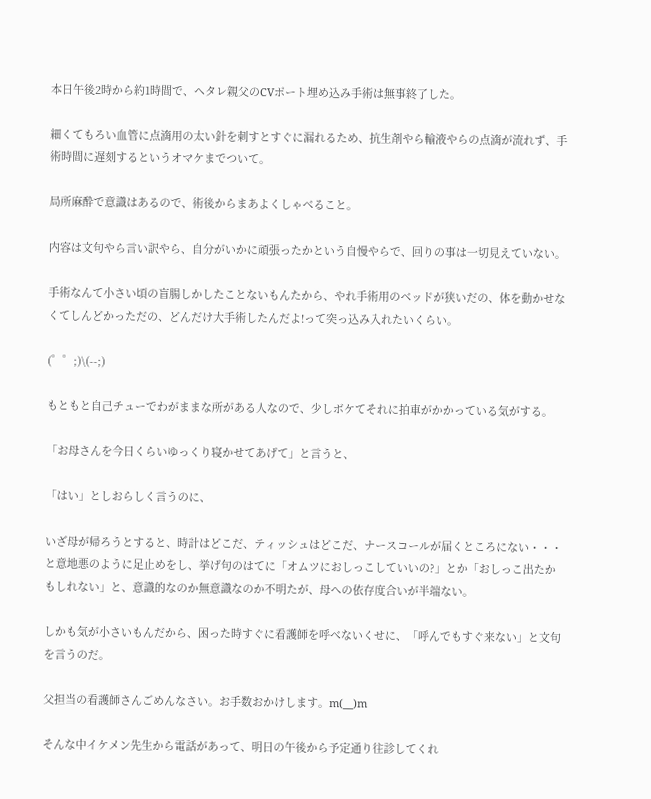本日午後2時から約1時間で、ヘタレ親父のCVポート埋め込み手術は無事終了した。

細くてもろい血管に点滴用の太い針を刺すとすぐに漏れるため、抗生剤やら輸液やらの点滴が流れず、手術時間に遅刻するというオマケまでついて。

局所麻酔で意識はあるので、術後からまあよくしゃべること。

内容は文句やら言い訳やら、自分がいかに頑張ったかという自慢やらで、回りの事は一切見えていない。

手術なんて小さい頃の盲腸しかしたことないもんたから、やれ手術用のベッドが狭いだの、体を動かせなくてしんどかっただの、どんだけ大手術したんだよ!って突っ込み入れたいくらい。

(゜゜;)\(--;)

もともと自己チューでわがままな所がある人なので、少しボケてそれに拍車がかかっている気がする。

「お母さんを今日くらいゆっくり寝かせてあげて」と言うと、

「はい」としおらしく言うのに、

いざ母が帰ろうとすると、時計はどこだ、ティッシュはどこだ、ナースコールが届くところにない・・・と意地悪のように足止めをし、挙げ句のはてに「オムツにおしっこしていいの?」とか「おしっこ出たかもしれない」と、意識的なのか無意識なのか不明たが、母への依存度合いが半端ない。

しかも気が小さいもんだから、困った時すぐに看護師を呼べないくせに、「呼んでもすぐ来ない」と文句を言うのだ。

父担当の看護師さんごめんなさい。お手数おかけします。m(__)m

そんな中イケメン先生から電話があって、明日の午後から予定通り往診してくれ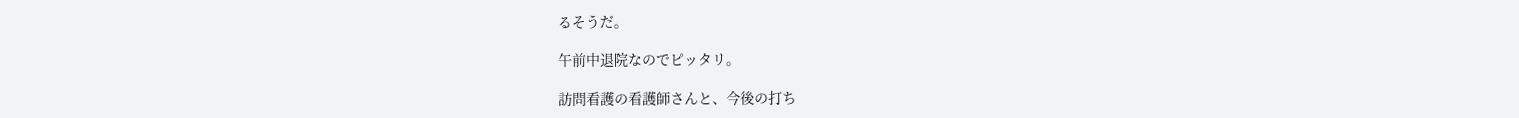るそうだ。

午前中退院なのでピッタリ。

訪問看護の看護師さんと、今後の打ち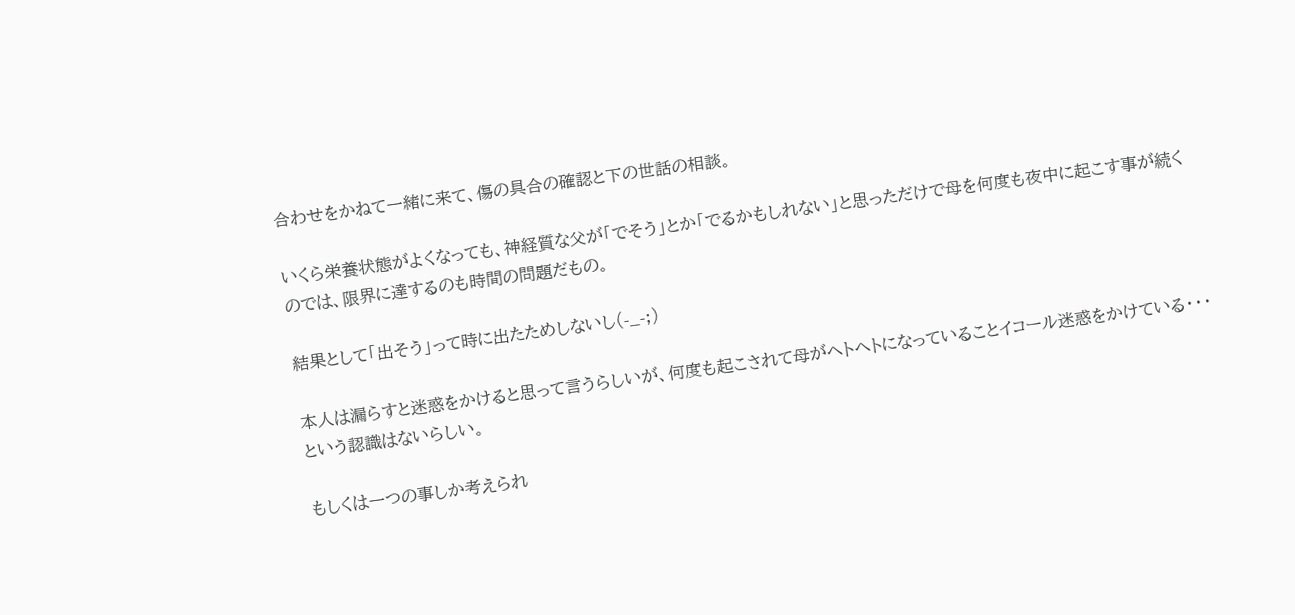合わせをかねて一緒に来て、傷の具合の確認と下の世話の相談。

いくら栄養状態がよくなっても、神経質な父が「でそう」とか「でるかもしれない」と思っただけで母を何度も夜中に起こす事が続くのでは、限界に達するのも時間の問題だもの。

結果として「出そう」って時に出たためしないし(-_-;)

本人は漏らすと迷惑をかけると思って言うらしいが、何度も起こされて母がヘトヘトになっていることイコール迷惑をかけている・・・という認識はないらしい。

もしくは一つの事しか考えられ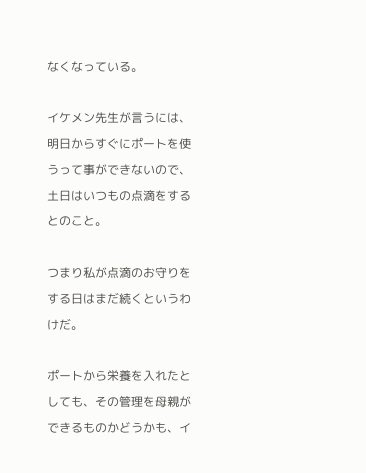なくなっている。

イケメン先生が言うには、明日からすぐにポートを使うって事ができないので、土日はいつもの点滴をするとのこと。

つまり私が点滴のお守りをする日はまだ続くというわけだ。

ポートから栄養を入れたとしても、その管理を母親ができるものかどうかも、イ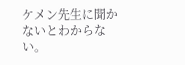ケメン先生に聞かないとわからない。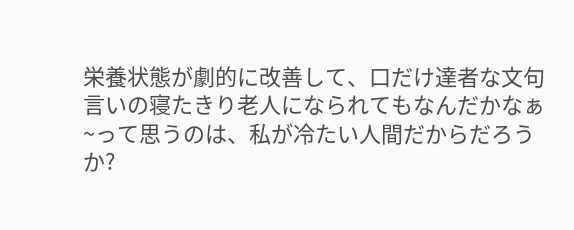栄養状態が劇的に改善して、口だけ達者な文句言いの寝たきり老人になられてもなんだかなぁ~って思うのは、私が冷たい人間だからだろうか?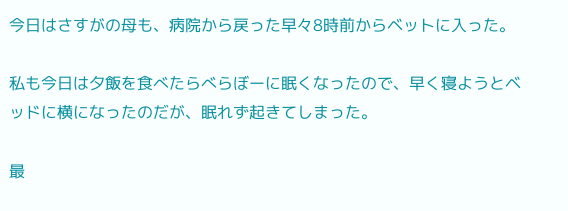今日はさすがの母も、病院から戻った早々8時前からベットに入った。

私も今日は夕飯を食べたらべらぼーに眠くなったので、早く寝ようとベッドに横になったのだが、眠れず起きてしまった。

最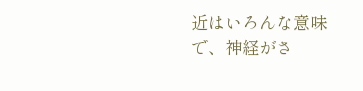近はいろんな意味で、神経がさ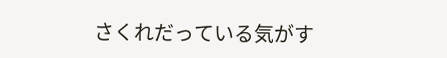さくれだっている気がす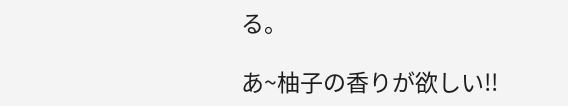る。

あ~柚子の香りが欲しい!!